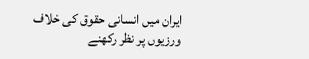ایران میں انسانی حقوق کی خلاف ورزیوں پر نظر رکھنے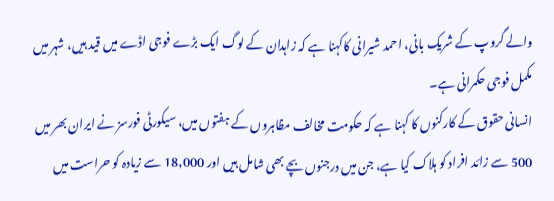والے گروپ کے شریک بانی، احمد شیرانی کاکہنا ہے کہ زاہدان کے لوگ ایک بڑے فوجی اڈے میں قید ہیں، شہر میں مکمل فوجی حکمرانی ہے۔
انسانی حقوق کے کارکنوں کا کہنا ہے کہ حکومت مخالف مظاہروں کے ہفتوں میں، سیکورٹی فورسز نے ایران بھر میں 500 سے زائد افراد کو ہلاک کیا ہے، جن میں درجنوں بچے بھی شامل ہیں اور 18,000 سے زیادہ کو حراست میں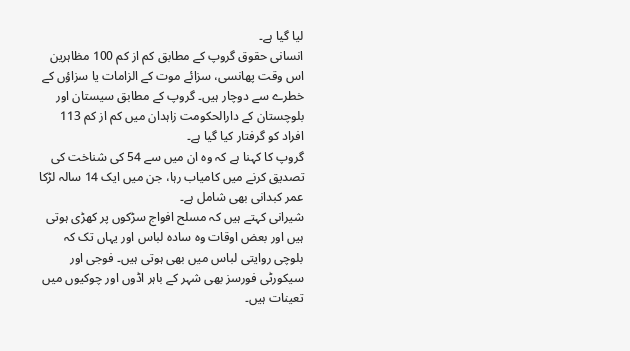لیا گیا ہے۔
انسانی حقوق گروپ کے مطابق کم از کم 100 مظاہرین اس وقت پھانسی، سزائے موت کے الزامات یا سزاؤں کے خطرے سے دوچار ہیں۔ گروپ کے مطابق سیستان اور بلوچستان کے دارالحکومت زاہدان میں کم از کم 113 افراد کو گرفتار کیا گیا ہے۔
گروپ کا کہنا ہے کہ وہ ان میں سے 54 کی شناخت کی تصدیق کرنے میں کامیاب رہا، جن میں ایک 14 سالہ لڑکا عمر کبدانی بھی شامل ہے۔
شیرانی کہتے ہیں کہ مسلح افواج سڑکوں پر کھڑی ہوتی ہیں اور بعض اوقات وہ سادہ لباس اور یہاں تک کہ بلوچی روایتی لباس میں بھی ہوتی ہیں۔ فوجی اور سیکورٹی فورسز بھی شہر کے باہر اڈوں اور چوکیوں میں تعینات ہیں۔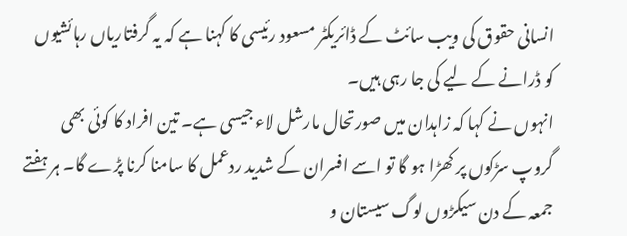انسانی حقوق کی ویب سائٹ کے ڈائریکٹر مسعود رئیسی کا کہنا ہے کہ یہ گرفتاریاں رہائشیوں کو ڈرانے کے لیے کی جا رہی ہیں۔
انہوں نے کہا کہ زاہدان میں صورتحال مارشل لاء جیسی ہے۔ تین افراد کا کوئی بھی گروپ سڑکوں پر کھڑا ہو گا تو اسے افسران کے شدید ردعمل کا سامنا کرنا پڑے گا۔ ہر ہفتے جمعہ کے دن سیکڑوں لوگ سیستان و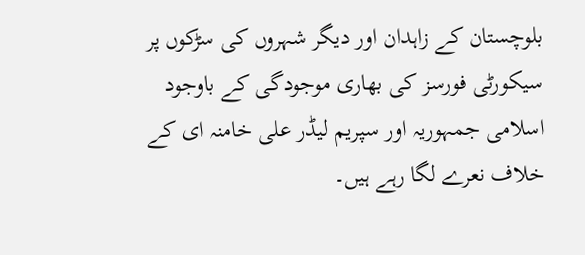بلوچستان کے زاہدان اور دیگر شہروں کی سڑکوں پر سیکورٹی فورسز کی بھاری موجودگی کے باوجود اسلامی جمہوریہ اور سپریم لیڈر علی خامنہ ای کے خلاف نعرے لگا رہے ہیں۔